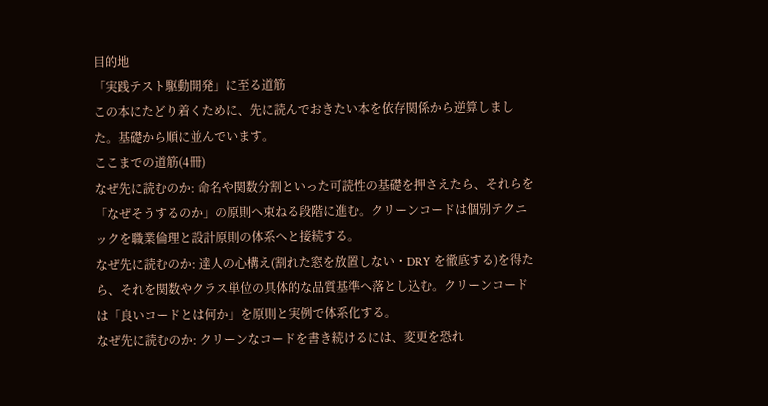目的地
「実践テスト駆動開発」に至る道筋
この本にたどり着くために、先に読んでおきたい本を依存関係から逆算しました。基礎から順に並んでいます。
ここまでの道筋(4冊)
なぜ先に読むのか: 命名や関数分割といった可読性の基礎を押さえたら、それらを「なぜそうするのか」の原則へ束ねる段階に進む。クリーンコードは個別テクニックを職業倫理と設計原則の体系へと接続する。
なぜ先に読むのか: 達人の心構え(割れた窓を放置しない・DRY を徹底する)を得たら、それを関数やクラス単位の具体的な品質基準へ落とし込む。クリーンコードは「良いコードとは何か」を原則と実例で体系化する。
なぜ先に読むのか: クリーンなコードを書き続けるには、変更を恐れ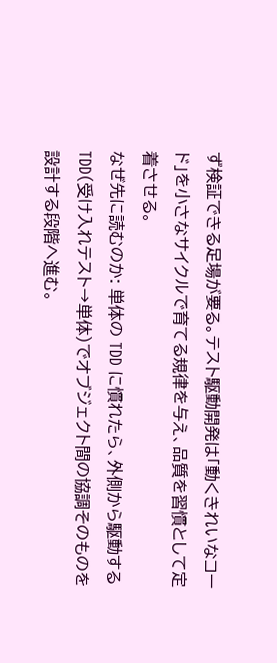ず検証できる足場が要る。テスト駆動開発は「動くきれいなコード」を小さなサイクルで育てる規律を与え、品質を習慣として定着させる。
なぜ先に読むのか: 単体の TDD に慣れたら、外側から駆動する TDD(受け入れテスト→単体)でオブジェクト間の協調そのものを設計する段階へ進む。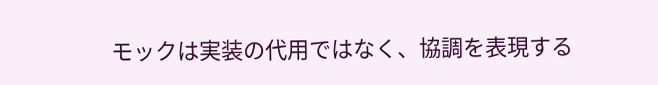モックは実装の代用ではなく、協調を表現する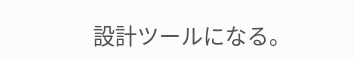設計ツールになる。